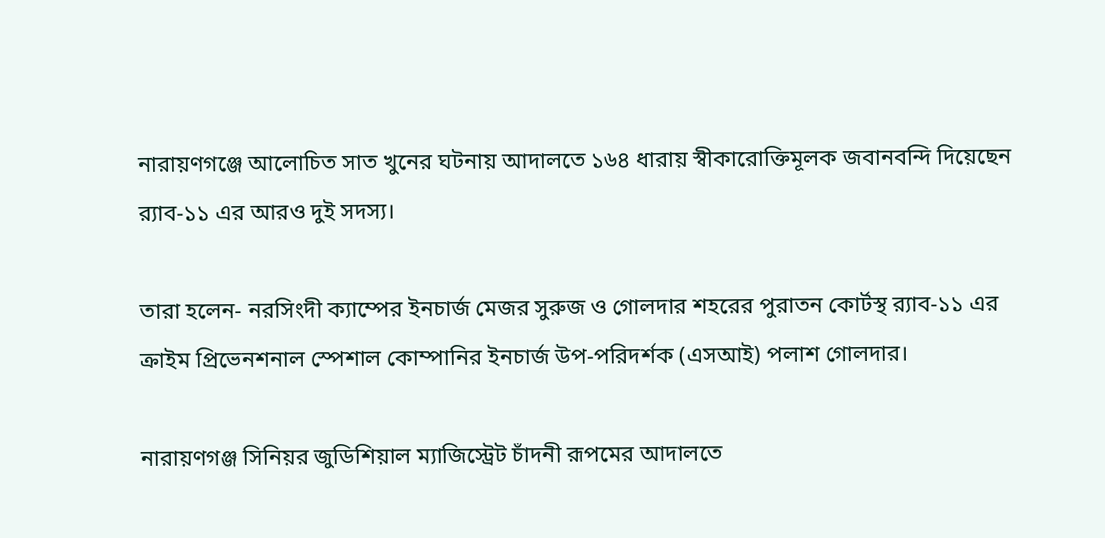নারায়ণগঞ্জে আলোচিত সাত খুনের ঘটনায় আদালতে ১৬৪ ধারায় স্বীকারোক্তিমূলক জবানবন্দি দিয়েছেন র‌্যাব-১১ এর আরও দুই সদস্য।

তারা হলেন- নরসিংদী ক্যাম্পের ইনচার্জ মেজর সুরুজ ও গোলদার শহরের পুরাতন কোর্টস্থ র‌্যাব-১১ এর ক্রাইম প্রিভেনশনাল স্পেশাল কোম্পানির ইনচার্জ উপ-পরিদর্শক (এসআই) পলাশ গোলদার।

নারায়ণগঞ্জ সিনিয়র জুডিশিয়াল ম্যাজিস্ট্রেট চাঁদনী রূপমের আদালতে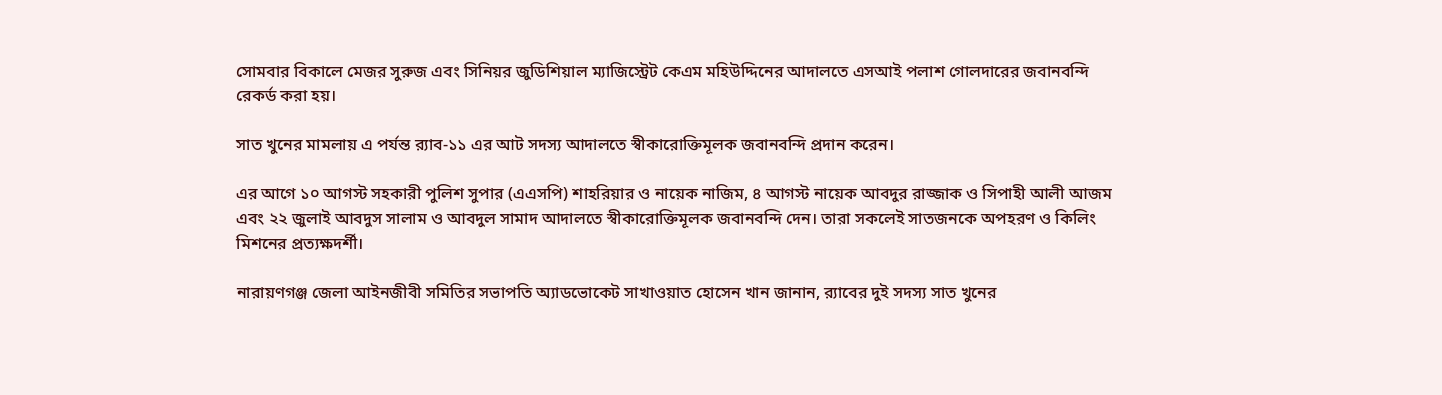সোমবার বিকালে মেজর সুরুজ এবং সিনিয়র জুডিশিয়াল ম্যাজিস্ট্রেট কেএম মহিউদ্দিনের আদালতে এসআই পলাশ গোলদারের জবানবন্দি রেকর্ড করা হয়।

সাত খুনের মামলায় এ পর্যন্ত র‌্যাব-১১ এর আট সদস্য আদালতে স্বীকারোক্তিমূলক জবানবন্দি প্রদান করেন।

এর আগে ১০ আগস্ট সহকারী পুলিশ সুপার (এএসপি) শাহরিয়ার ও নায়েক নাজিম, ৪ আগস্ট নায়েক আবদুর রাজ্জাক ও সিপাহী আলী আজম এবং ২২ জুলাই আবদুস সালাম ও আবদুল সামাদ আদালতে স্বীকারোক্তিমূলক জবানবন্দি দেন। তারা সকলেই সাতজনকে অপহরণ ও কিলিং মিশনের প্রত্যক্ষদর্শী।

নারায়ণগঞ্জ জেলা আইনজীবী সমিতির সভাপতি অ্যাডভোকেট সাখাওয়াত হোসেন খান জানান, র‌্যাবের দুই সদস্য সাত খুনের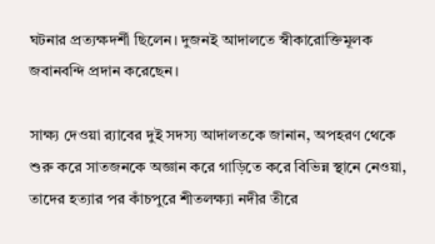ঘটনার প্রত্যক্ষদর্শী ছিলেন। দুজনই আদালতে স্বীকারোক্তিমূলক জবানবন্দি প্রদান করেছেন।

সাক্ষ্য দেওয়া র‌্যাবের দুই সদস্য আদালতকে জানান, অপহরণ থেকে শুরু করে সাতজনকে অজ্ঞান করে গাড়িতে করে বিভিন্ন স্থানে নেওয়া, তাদের হত্যার পর কাঁচপুরে শীতলক্ষ্যা নদীর তীরে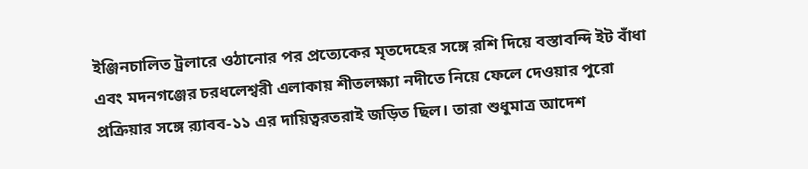ইঞ্জিনচালিত ট্রলারে ওঠানোর পর প্রত্যেকের মৃতদেহের সঙ্গে রশি দিয়ে বস্তাবন্দি ইট বাঁধা এবং মদনগঞ্জের চরধলেশ্বরী এলাকায় শীতলক্ষ্যা নদীতে নিয়ে ফেলে দেওয়ার পুরো প্রক্রিয়ার সঙ্গে র‌্যাবব-১১ এর দায়িত্বরতরাই জড়িত ছিল। তারা শুধুমাত্র আদেশ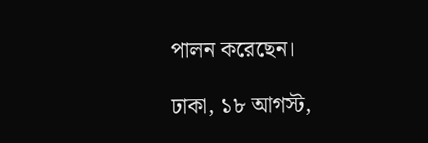পালন করেছেন।

ঢাকা, ১৮ আগস্ট,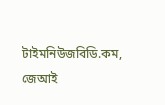টাইমনিউজবিডি.কম, জেআই